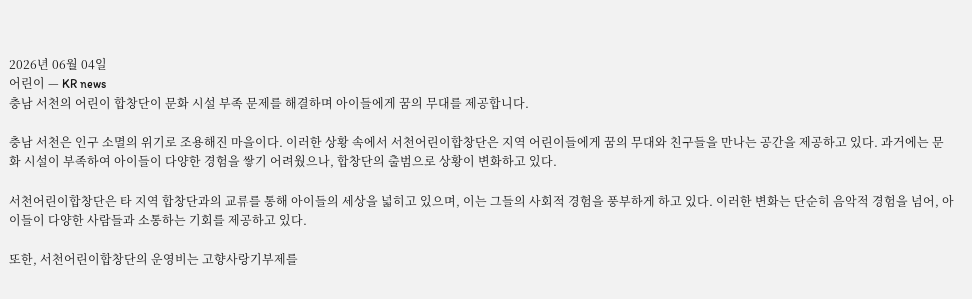2026년 06월 04일
어린이 — KR news
충남 서천의 어린이 합창단이 문화 시설 부족 문제를 해결하며 아이들에게 꿈의 무대를 제공합니다.

충남 서천은 인구 소멸의 위기로 조용해진 마을이다. 이러한 상황 속에서 서천어린이합창단은 지역 어린이들에게 꿈의 무대와 친구들을 만나는 공간을 제공하고 있다. 과거에는 문화 시설이 부족하여 아이들이 다양한 경험을 쌓기 어려웠으나, 합창단의 출범으로 상황이 변화하고 있다.

서천어린이합창단은 타 지역 합창단과의 교류를 통해 아이들의 세상을 넓히고 있으며, 이는 그들의 사회적 경험을 풍부하게 하고 있다. 이러한 변화는 단순히 음악적 경험을 넘어, 아이들이 다양한 사람들과 소통하는 기회를 제공하고 있다.

또한, 서천어린이합창단의 운영비는 고향사랑기부제를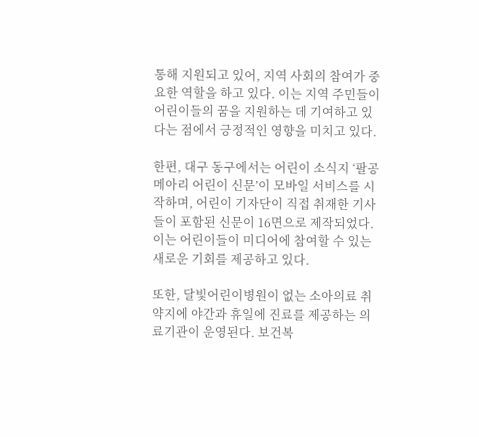통해 지원되고 있어, 지역 사회의 참여가 중요한 역할을 하고 있다. 이는 지역 주민들이 어린이들의 꿈을 지원하는 데 기여하고 있다는 점에서 긍정적인 영향을 미치고 있다.

한편, 대구 동구에서는 어린이 소식지 ‘팔공 메아리 어린이 신문’이 모바일 서비스를 시작하며, 어린이 기자단이 직접 취재한 기사들이 포함된 신문이 16면으로 제작되었다. 이는 어린이들이 미디어에 참여할 수 있는 새로운 기회를 제공하고 있다.

또한, 달빛어린이병원이 없는 소아의료 취약지에 야간과 휴일에 진료를 제공하는 의료기관이 운영된다. 보건복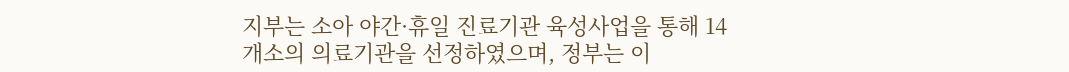지부는 소아 야간·휴일 진료기관 육성사업을 통해 14개소의 의료기관을 선정하였으며, 정부는 이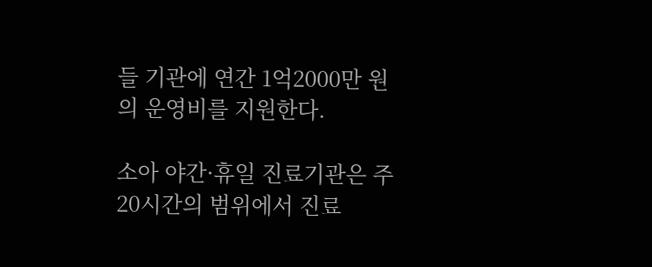들 기관에 연간 1억2000만 원의 운영비를 지원한다.

소아 야간·휴일 진료기관은 주 20시간의 범위에서 진료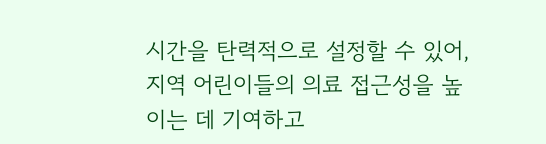시간을 탄력적으로 설정할 수 있어, 지역 어린이들의 의료 접근성을 높이는 데 기여하고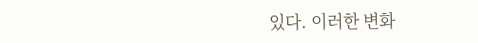있다. 이러한 변화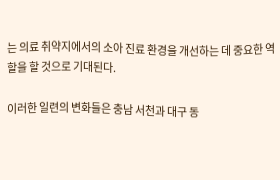는 의료 취약지에서의 소아 진료 환경을 개선하는 데 중요한 역할을 할 것으로 기대된다.

이러한 일련의 변화들은 충남 서천과 대구 동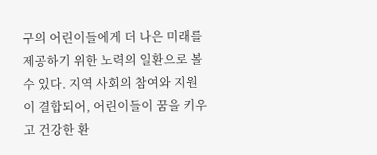구의 어린이들에게 더 나은 미래를 제공하기 위한 노력의 일환으로 볼 수 있다. 지역 사회의 참여와 지원이 결합되어, 어린이들이 꿈을 키우고 건강한 환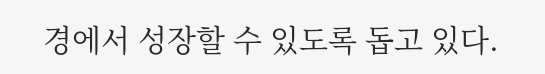경에서 성장할 수 있도록 돕고 있다.